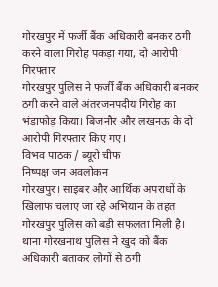गोरखपुर में फर्जी बैंक अधिकारी बनकर ठगी करने वाला गिरोह पकड़ा गया, दो आरोपी गिरफ्तार
गोरखपुर पुलिस ने फर्जी बैंक अधिकारी बनकर ठगी करने वाले अंतरजनपदीय गिरोह का भंडाफोड़ किया। बिजनौर और लखनऊ के दो आरोपी गिरफ्तार किए गए।
विभव पाठक / ब्यूरो चीफ
निष्पक्ष जन अवलोकन
गोरखपुर। साइबर और आर्थिक अपराधों के खिलाफ चलाए जा रहे अभियान के तहत गोरखपुर पुलिस को बड़ी सफलता मिली है। थाना गोरखनाथ पुलिस ने खुद को बैंक अधिकारी बताकर लोगों से ठगी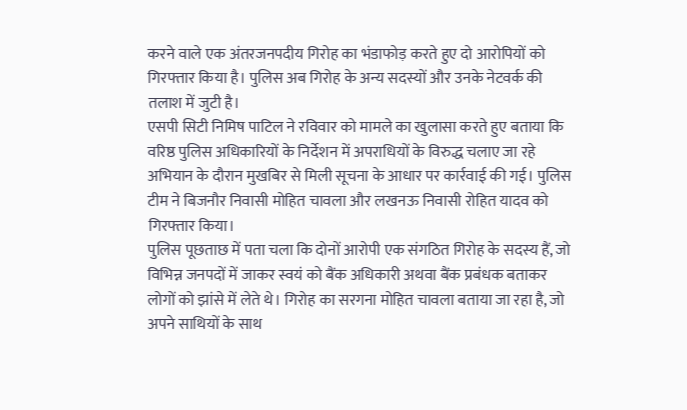करने वाले एक अंतरजनपदीय गिरोह का भंडाफोड़ करते हुए दो आरोपियों को गिरफ्तार किया है। पुलिस अब गिरोह के अन्य सदस्यों और उनके नेटवर्क की तलाश में जुटी है।
एसपी सिटी निमिष पाटिल ने रविवार को मामले का खुलासा करते हुए बताया कि वरिष्ठ पुलिस अधिकारियों के निर्देशन में अपराधियों के विरुद्ध चलाए जा रहे अभियान के दौरान मुखबिर से मिली सूचना के आधार पर कार्रवाई की गई। पुलिस टीम ने बिजनौर निवासी मोहित चावला और लखनऊ निवासी रोहित यादव को गिरफ्तार किया।
पुलिस पूछताछ में पता चला कि दोनों आरोपी एक संगठित गिरोह के सदस्य हैं, जो विभिन्न जनपदों में जाकर स्वयं को बैंक अधिकारी अथवा बैंक प्रबंधक बताकर लोगों को झांसे में लेते थे। गिरोह का सरगना मोहित चावला बताया जा रहा है, जो अपने साथियों के साथ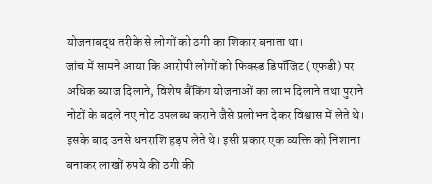योजनाबद्ध तरीके से लोगों को ठगी का शिकार बनाता था।
जांच में सामने आया कि आरोपी लोगों को फिक्स्ड डिपॉजिट (एफडी) पर अधिक ब्याज दिलाने, विशेष बैंकिंग योजनाओं का लाभ दिलाने तथा पुराने नोटों के बदले नए नोट उपलब्ध कराने जैसे प्रलोभन देकर विश्वास में लेते थे। इसके बाद उनसे धनराशि हड़प लेते थे। इसी प्रकार एक व्यक्ति को निशाना बनाकर लाखों रुपये की ठगी की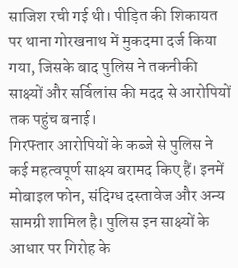साजिश रची गई थी। पीड़ित की शिकायत पर थाना गोरखनाथ में मुकदमा दर्ज किया गया, जिसके बाद पुलिस ने तकनीकी साक्ष्यों और सर्विलांस की मदद से आरोपियों तक पहुंच बनाई।
गिरफ्तार आरोपियों के कब्जे से पुलिस ने कई महत्वपूर्ण साक्ष्य बरामद किए हैं। इनमें मोबाइल फोन, संदिग्ध दस्तावेज और अन्य सामग्री शामिल है। पुलिस इन साक्ष्यों के आधार पर गिरोह के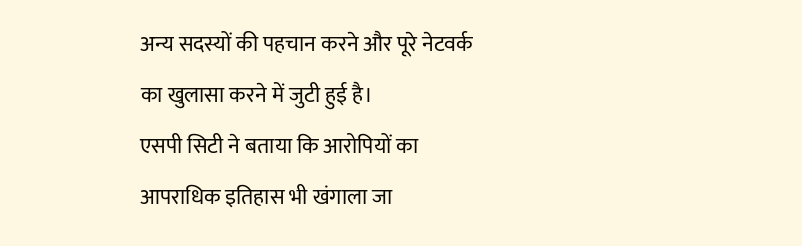अन्य सदस्यों की पहचान करने और पूरे नेटवर्क का खुलासा करने में जुटी हुई है।
एसपी सिटी ने बताया कि आरोपियों का आपराधिक इतिहास भी खंगाला जा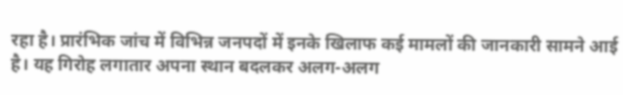रहा है। प्रारंभिक जांच में विभिन्न जनपदों में इनके खिलाफ कई मामलों की जानकारी सामने आई है। यह गिरोह लगातार अपना स्थान बदलकर अलग-अलग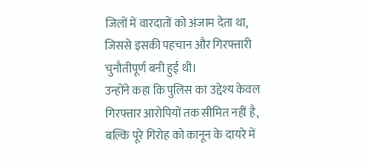जिलों में वारदातों को अंजाम देता था, जिससे इसकी पहचान और गिरफ्तारी चुनौतीपूर्ण बनी हुई थी।
उन्होंने कहा कि पुलिस का उद्देश्य केवल गिरफ्तार आरोपियों तक सीमित नहीं है, बल्कि पूरे गिरोह को कानून के दायरे में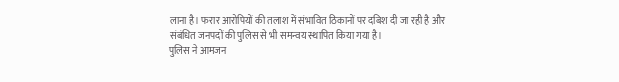लाना है। फरार आरोपियों की तलाश में संभावित ठिकानों पर दबिश दी जा रही है और संबंधित जनपदों की पुलिस से भी समन्वय स्थापित किया गया है।
पुलिस ने आमजन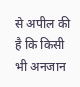से अपील की है कि किसी भी अनजान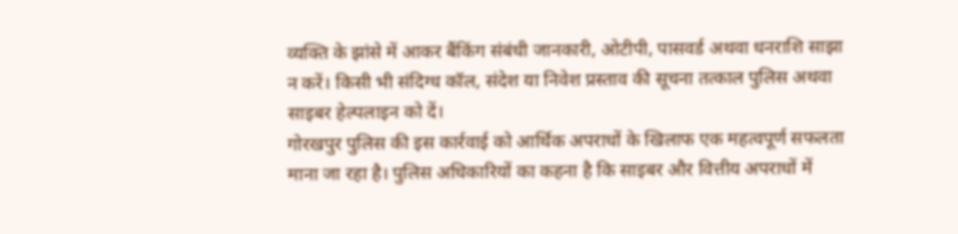व्यक्ति के झांसे में आकर बैंकिंग संबंधी जानकारी, ओटीपी, पासवर्ड अथवा धनराशि साझा न करें। किसी भी संदिग्ध कॉल, संदेश या निवेश प्रस्ताव की सूचना तत्काल पुलिस अथवा साइबर हेल्पलाइन को दें।
गोरखपुर पुलिस की इस कार्रवाई को आर्थिक अपराधों के खिलाफ एक महत्वपूर्ण सफलता माना जा रहा है। पुलिस अधिकारियों का कहना है कि साइबर और वित्तीय अपराधों में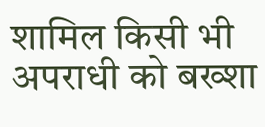शामिल किसी भी अपराधी को बख्शा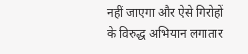नहीं जाएगा और ऐसे गिरोहों के विरुद्ध अभियान लगातार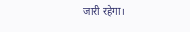जारी रहेगा।